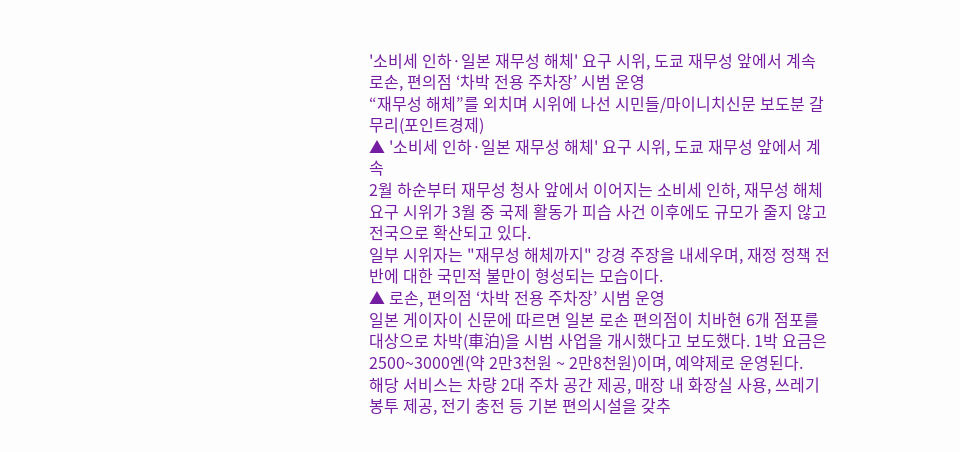'소비세 인하·일본 재무성 해체' 요구 시위, 도쿄 재무성 앞에서 계속
로손, 편의점 ‘차박 전용 주차장’ 시범 운영
“재무성 해체”를 외치며 시위에 나선 시민들/마이니치신문 보도분 갈무리(포인트경제)
▲ '소비세 인하·일본 재무성 해체' 요구 시위, 도쿄 재무성 앞에서 계속
2월 하순부터 재무성 청사 앞에서 이어지는 소비세 인하, 재무성 해체 요구 시위가 3월 중 국제 활동가 피습 사건 이후에도 규모가 줄지 않고 전국으로 확산되고 있다.
일부 시위자는 "재무성 해체까지" 강경 주장을 내세우며, 재정 정책 전반에 대한 국민적 불만이 형성되는 모습이다.
▲ 로손, 편의점 ‘차박 전용 주차장’ 시범 운영
일본 게이자이 신문에 따르면 일본 로손 편의점이 치바현 6개 점포를 대상으로 차박(車泊)을 시범 사업을 개시했다고 보도했다. 1박 요금은 2500~3000엔(약 2만3천원 ~ 2만8천원)이며, 예약제로 운영된다.
해당 서비스는 차량 2대 주차 공간 제공, 매장 내 화장실 사용, 쓰레기 봉투 제공, 전기 충전 등 기본 편의시설을 갖추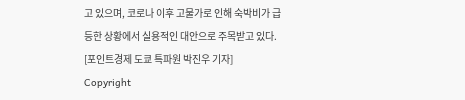고 있으며, 코로나 이후 고물가로 인해 숙박비가 급등한 상황에서 실용적인 대안으로 주목받고 있다.
[포인트경제 도쿄 특파원 박진우 기자]
Copyright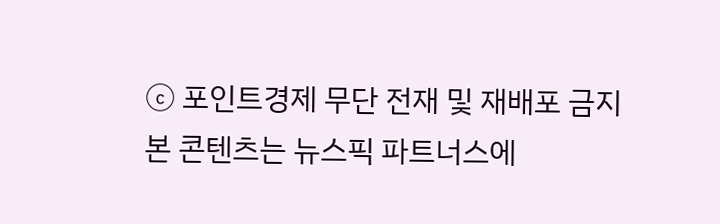ⓒ 포인트경제 무단 전재 및 재배포 금지
본 콘텐츠는 뉴스픽 파트너스에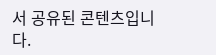서 공유된 콘텐츠입니다.